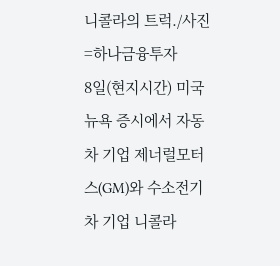니콜라의 트럭./사진=하나금융투자
8일(현지시간) 미국 뉴욕 증시에서 자동차 기업 제너럴모터스(GM)와 수소전기차 기업 니콜라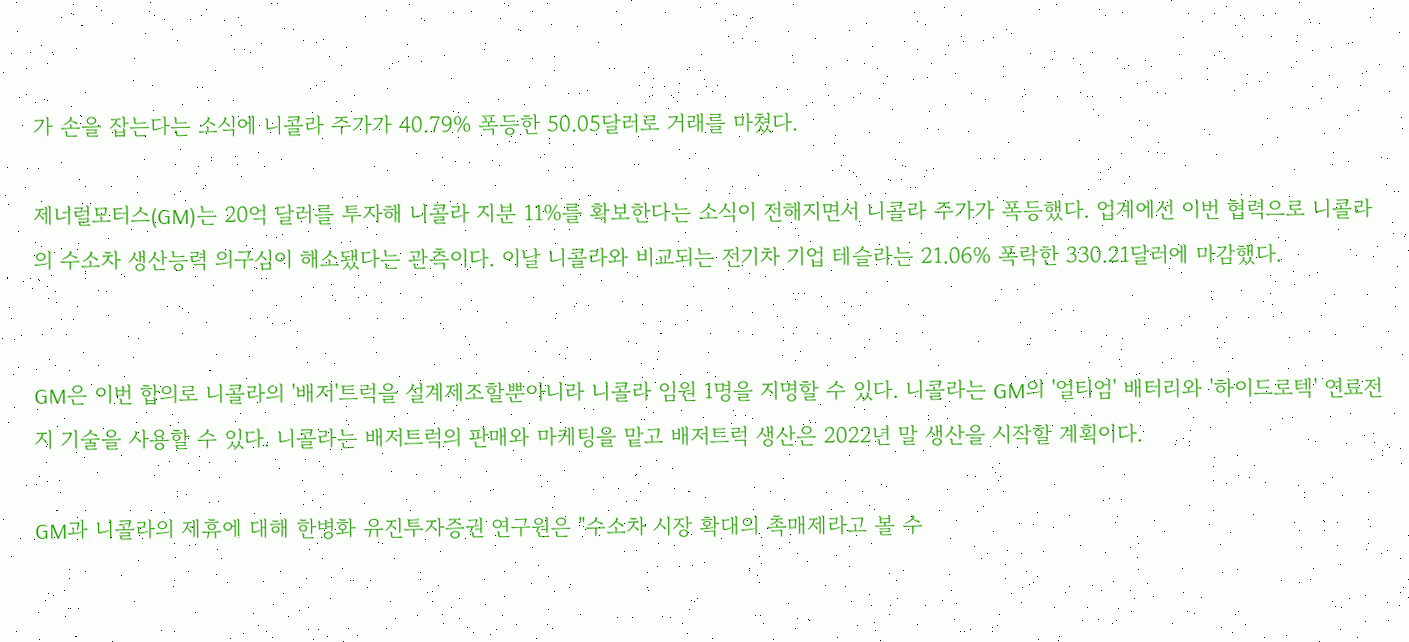가 손을 잡는다는 소식에 니콜라 주가가 40.79% 폭등한 50.05달러로 거래를 마쳤다.

제너럴모터스(GM)는 20억 달러를 투자해 니콜라 지분 11%를 확보한다는 소식이 전해지면서 니콜라 주가가 폭등했다. 업계에선 이번 협력으로 니콜라의 수소차 생산능력 의구심이 해소됐다는 관측이다. 이날 니콜라와 비교되는 전기차 기업 테슬라는 21.06% 폭락한 330.21달러에 마감했다.


GM은 이번 합의로 니콜라의 '배저'트럭을 설계제조할뿐아니라 니콜라 임원 1명을 지명할 수 있다. 니콜라는 GM의 '얼티엄' 배터리와 '하이드로텍' 연료전지 기술을 사용할 수 있다. 니콜라는 배저트럭의 판매와 마케팅을 맡고 배저트럭 생산은 2022년 말 생산을 시작할 계획이다.

GM과 니콜라의 제휴에 대해 한병화 유진투자증권 연구원은 "수소차 시장 확대의 촉매제라고 볼 수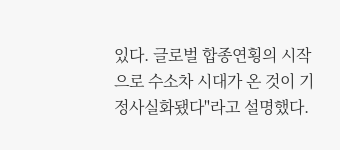있다. 글로벌 합종연횡의 시작으로 수소차 시대가 온 것이 기정사실화됐다"라고 설명했다.